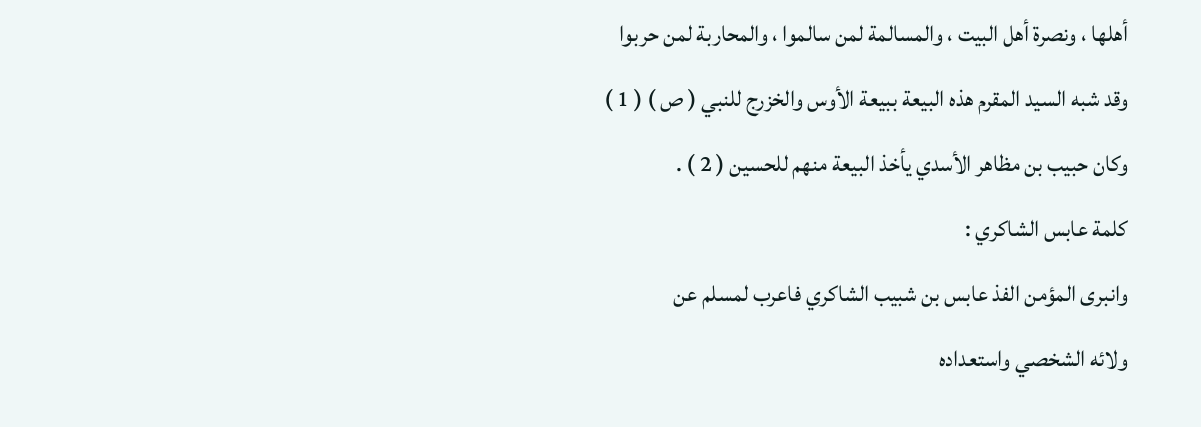أهلها ، ونصرة أهل البيت ، والمسالمة لمن سالموا ، والمحاربة لمن حربوا
وقد شبه السيد المقرم هذه البيعة ببيعة الأوس والخزرج للنبي ( ص ) ( 1 )
وكان حبيب بن مظاهر الأسدي يأخذ البيعة منهم للحسين ( 2 ) .
كلمة عابس الشاكري :
وانبرى المؤمن الفذ عابس بن شبيب الشاكري فاعرب لمسلم عن
ولائه الشخصي واستعداده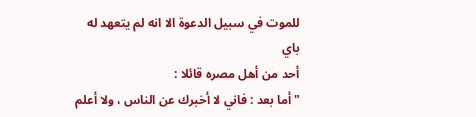للموت في سبيل الدعوة الا انه لم يتعهد له باي
أحد من أهل مصره قائلا :
" أما بعد : فاني لا أخبرك عن الناس ، ولا أعلم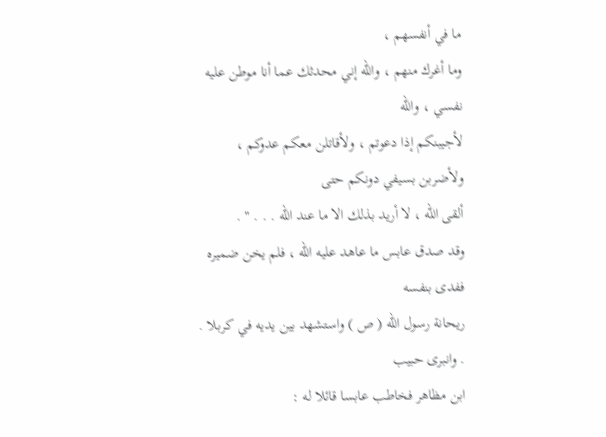ما في أنفسهم ،
وما أغرك منهم ، والله إني محدثك عما أنا موطن عليه نفسي ، والله
لأجيبنكم إذا دعوتم ، ولأقاتلن معكم عدوكم ، ولأضربن بسيفي دونكم حتى
ألقى الله ، لا أريد بذلك الا ما عند الله . . . " .
وقد صدق عابس ما عاهد عليه الله ، فلم يخن ضميره ففدى بنفسه
ريحانة رسول الله ( ص ) واستشهد بين يديه في كربلا . . وانبرى حبيب
ابن مظاهر فخاطب عابسا قائلا له :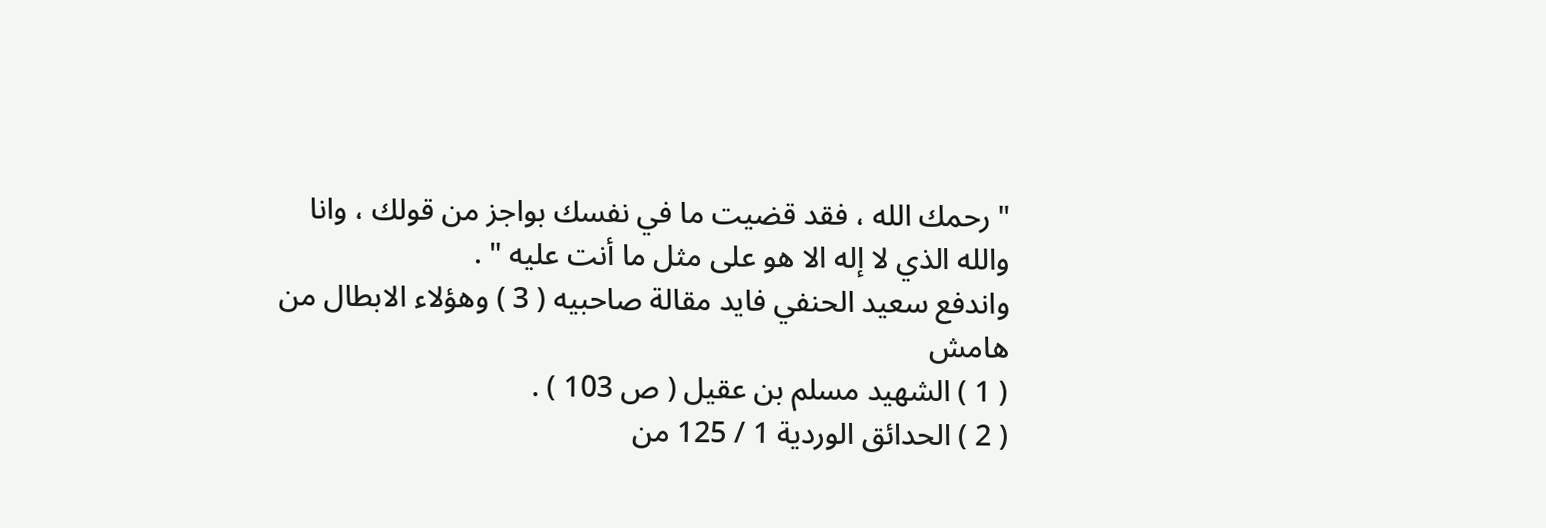" رحمك الله ، فقد قضيت ما في نفسك بواجز من قولك ، وانا
والله الذي لا إله الا هو على مثل ما أنت عليه " .
واندفع سعيد الحنفي فايد مقالة صاحبيه ( 3 ) وهؤلاء الابطال من
هامش
( 1 ) الشهيد مسلم بن عقيل ( ص 103 ) .
( 2 ) الحدائق الوردية 1 / 125 من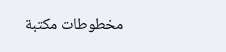مخطوطات مكتبة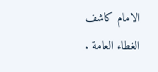الامام كاشف
الغطاء العامة .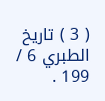( 3 ) تاريخ الطبري 6 / 199 .